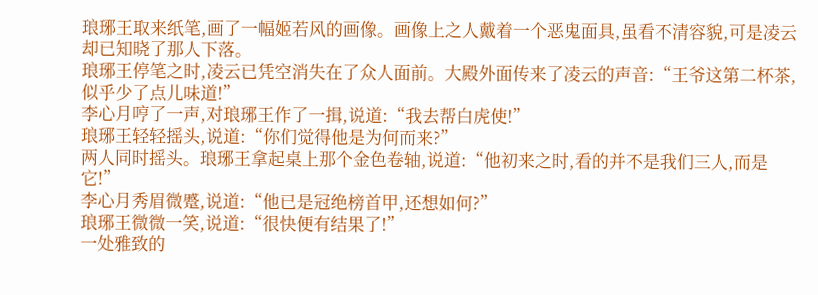琅琊王取来纸笔,画了一幅姬若风的画像。画像上之人戴着一个恶鬼面具,虽看不清容貌,可是凌云却已知晓了那人下落。
琅琊王停笔之时,凌云已凭空消失在了众人面前。大殿外面传来了凌云的声音:“王爷这第二杯茶,似乎少了点儿味道!”
李心月哼了一声,对琅琊王作了一揖,说道:“我去帮白虎使!”
琅琊王轻轻摇头,说道:“你们觉得他是为何而来?”
两人同时摇头。琅琊王拿起桌上那个金色卷轴,说道:“他初来之时,看的并不是我们三人,而是它!”
李心月秀眉微蹙,说道:“他已是冠绝榜首甲,还想如何?”
琅琊王微微一笑,说道:“很快便有结果了!”
一处雅致的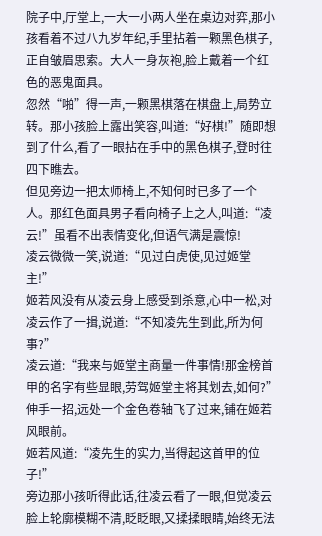院子中,厅堂上,一大一小两人坐在桌边对弈,那小孩看着不过八九岁年纪,手里拈着一颗黑色棋子,正自皱眉思索。大人一身灰袍,脸上戴着一个红色的恶鬼面具。
忽然“啪”得一声,一颗黑棋落在棋盘上,局势立转。那小孩脸上露出笑容,叫道:“好棋!”随即想到了什么,看了一眼拈在手中的黑色棋子,登时往四下瞧去。
但见旁边一把太师椅上,不知何时已多了一个人。那红色面具男子看向椅子上之人,叫道:“凌云!”虽看不出表情变化,但语气满是震惊!
凌云微微一笑,说道:“见过白虎使,见过姬堂主!”
姬若风没有从凌云身上感受到杀意,心中一松,对凌云作了一揖,说道:“不知凌先生到此,所为何事?”
凌云道:“我来与姬堂主商量一件事情!那金榜首甲的名字有些显眼,劳驾姬堂主将其划去,如何?”伸手一招,远处一个金色卷轴飞了过来,铺在姬若风眼前。
姬若风道:“凌先生的实力,当得起这首甲的位子!”
旁边那小孩听得此话,往凌云看了一眼,但觉凌云脸上轮廓模糊不清,眨眨眼,又揉揉眼睛,始终无法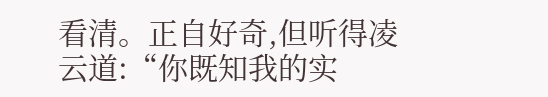看清。正自好奇,但听得凌云道:“你既知我的实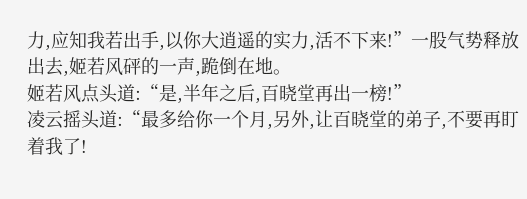力,应知我若出手,以你大逍遥的实力,活不下来!”一股气势释放出去,姬若风砰的一声,跪倒在地。
姬若风点头道:“是,半年之后,百晓堂再出一榜!”
凌云摇头道:“最多给你一个月,另外,让百晓堂的弟子,不要再盯着我了!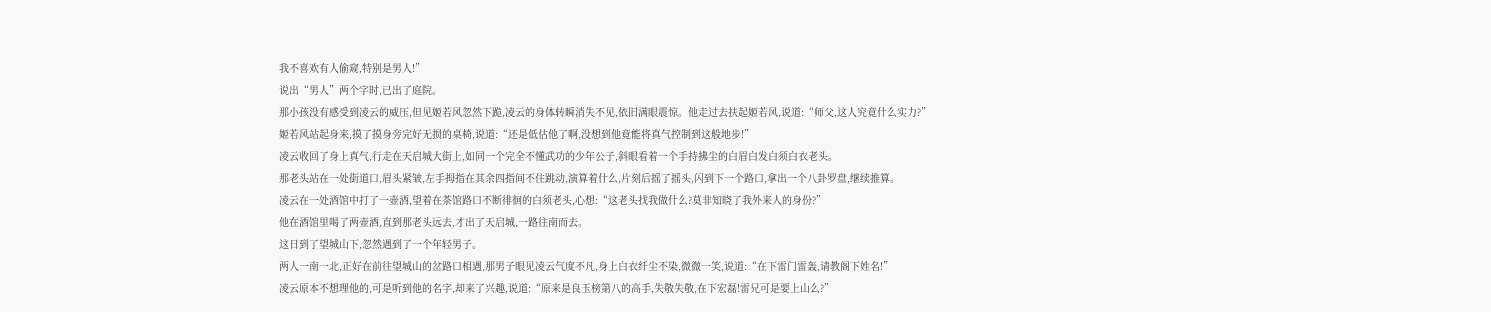我不喜欢有人偷窥,特别是男人!”
说出“男人”两个字时,已出了庭院。
那小孩没有感受到凌云的威压,但见姬若风忽然下跪,凌云的身体转瞬消失不见,依旧满眼震惊。他走过去扶起姬若风,说道:“师父,这人究竟什么实力?”
姬若风站起身来,摸了摸身旁完好无损的桌椅,说道:“还是低估他了啊,没想到他竟能将真气控制到这般地步!”
凌云收回了身上真气,行走在天启城大街上,如同一个完全不懂武功的少年公子,斜眼看着一个手持拂尘的白眉白发白须白衣老头。
那老头站在一处街道口,眉头紧皱,左手拇指在其余四指间不住跳动,演算着什么,片刻后摇了摇头,闪到下一个路口,拿出一个八卦罗盘,继续推算。
凌云在一处酒馆中打了一壶酒,望着在茶馆路口不断徘徊的白须老头,心想:“这老头找我做什么?莫非知晓了我外来人的身份?”
他在酒馆里喝了两壶酒,直到那老头远去,才出了天启城,一路往南而去。
这日到了望城山下,忽然遇到了一个年轻男子。
两人一南一北,正好在前往望城山的岔路口相遇,那男子眼见凌云气度不凡,身上白衣纤尘不染,微微一笑,说道:“在下雷门雷轰,请教阁下姓名!”
凌云原本不想理他的,可是听到他的名字,却来了兴趣,说道:“原来是良玉榜第八的高手,失敬失敬,在下宏磊!雷兄可是要上山么?”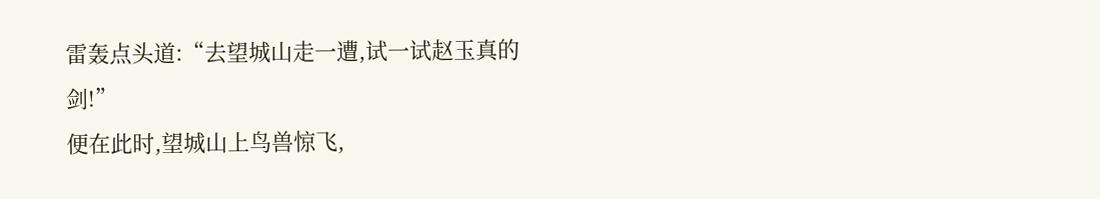雷轰点头道:“去望城山走一遭,试一试赵玉真的剑!”
便在此时,望城山上鸟兽惊飞,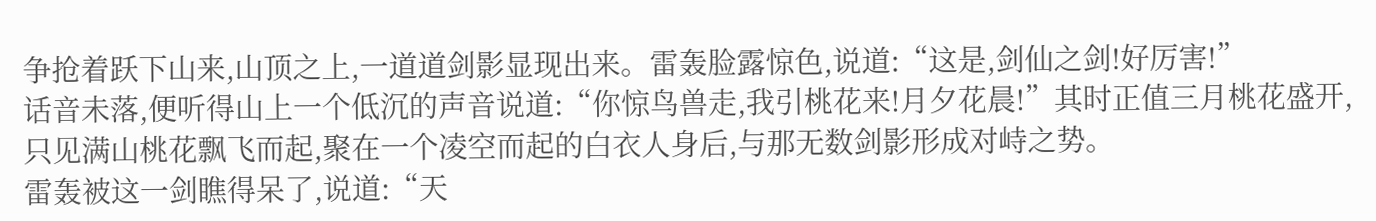争抢着跃下山来,山顶之上,一道道剑影显现出来。雷轰脸露惊色,说道:“这是,剑仙之剑!好厉害!”
话音未落,便听得山上一个低沉的声音说道:“你惊鸟兽走,我引桃花来!月夕花晨!”其时正值三月桃花盛开,只见满山桃花飘飞而起,聚在一个凌空而起的白衣人身后,与那无数剑影形成对峙之势。
雷轰被这一剑瞧得呆了,说道:“天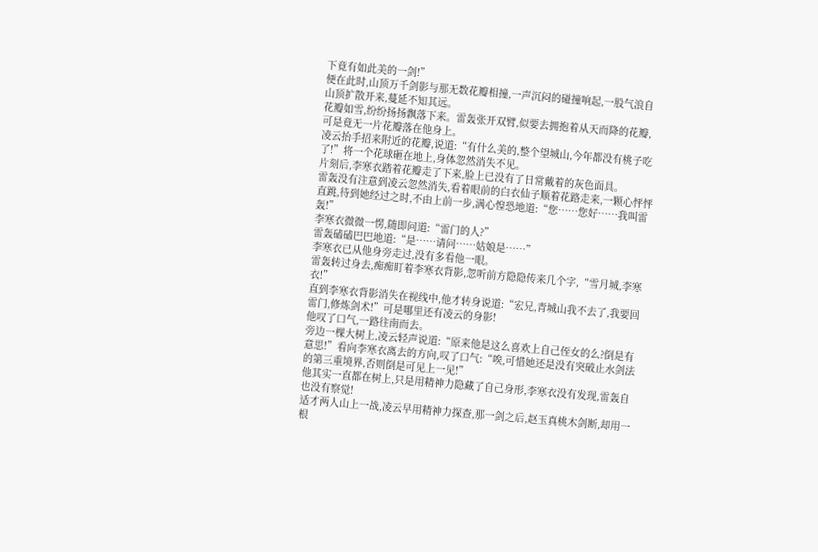下竟有如此美的一剑!”
便在此时,山顶万千剑影与那无数花瓣相撞,一声沉闷的碰撞响起,一股气浪自山顶扩散开来,蔓延不知其远。
花瓣如雪,纷纷扬扬飘落下来。雷轰张开双臂,似要去拥抱着从天而降的花瓣,可是竟无一片花瓣落在他身上。
凌云抬手招来附近的花瓣,说道:“有什么美的,整个望城山,今年都没有桃子吃了!”将一个花球砸在地上,身体忽然消失不见。
片刻后,李寒衣踏着花瓣走了下来,脸上已没有了日常戴着的灰色面具。
雷轰没有注意到凌云忽然消失,看着眼前的白衣仙子顺着花路走来,一颗心怦怦直跳,待到她经过之时,不由上前一步,满心惶恐地道:“您……您好……我叫雷轰!”
李寒衣微微一愣,随即问道:“雷门的人?”
雷轰磕磕巴巴地道:“是……请问……姑娘是……”
李寒衣已从他身旁走过,没有多看他一眼。
雷轰转过身去,痴痴盯着李寒衣背影,忽听前方隐隐传来几个字,“雪月城,李寒衣!”
直到李寒衣背影消失在视线中,他才转身说道:“宏兄,青城山我不去了,我要回雷门,修炼剑术!”可是哪里还有凌云的身影!
他叹了口气,一路往南而去。
旁边一棵大树上,凌云轻声说道:“原来他是这么喜欢上自己侄女的么?倒是有意思!”看向李寒衣离去的方向,叹了口气:“唉,可惜她还是没有突破止水剑法的第三重境界,否则倒是可见上一见!”
他其实一直都在树上,只是用精神力隐藏了自己身形,李寒衣没有发现,雷轰自也没有察觉!
适才两人山上一战,凌云早用精神力探查,那一剑之后,赵玉真桃木剑断,却用一根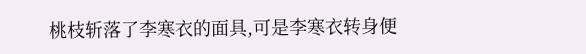桃枝斩落了李寒衣的面具,可是李寒衣转身便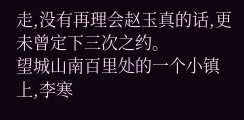走,没有再理会赵玉真的话,更未曾定下三次之约。
望城山南百里处的一个小镇上,李寒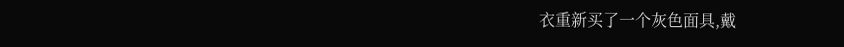衣重新买了一个灰色面具,戴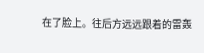在了脸上。往后方远远跟着的雷轰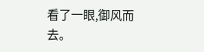看了一眼,御风而去。